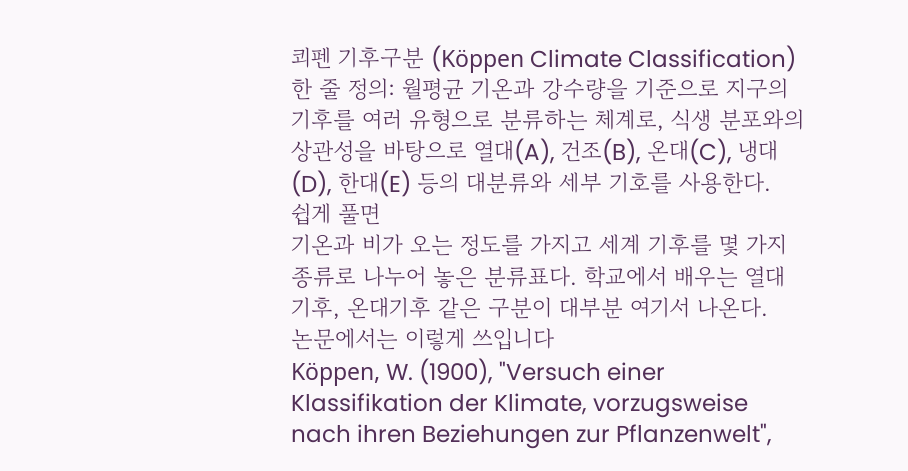쾨펜 기후구분 (Köppen Climate Classification)
한 줄 정의: 월평균 기온과 강수량을 기준으로 지구의 기후를 여러 유형으로 분류하는 체계로, 식생 분포와의 상관성을 바탕으로 열대(A), 건조(B), 온대(C), 냉대(D), 한대(E) 등의 대분류와 세부 기호를 사용한다.
쉽게 풀면
기온과 비가 오는 정도를 가지고 세계 기후를 몇 가지 종류로 나누어 놓은 분류표다. 학교에서 배우는 열대기후, 온대기후 같은 구분이 대부분 여기서 나온다.
논문에서는 이렇게 쓰입니다
Köppen, W. (1900), "Versuch einer Klassifikation der Klimate, vorzugsweise nach ihren Beziehungen zur Pflanzenwelt",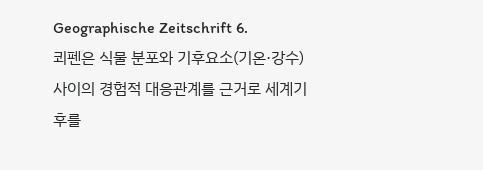Geographische Zeitschrift 6.
쾨펜은 식물 분포와 기후요소(기온·강수) 사이의 경험적 대응관계를 근거로 세계기후를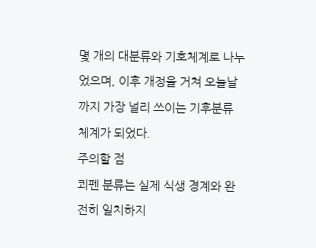몇 개의 대분류와 기호체계로 나누었으며, 이후 개정을 거쳐 오늘날까지 가장 널리 쓰이는 기후분류 체계가 되었다.
주의할 점
쾨펜 분류는 실제 식생 경계와 완전히 일치하지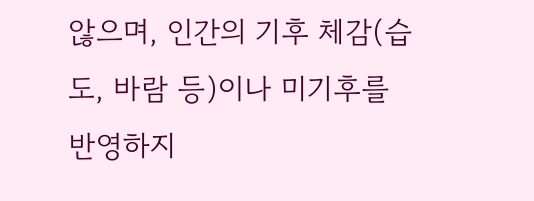않으며, 인간의 기후 체감(습도, 바람 등)이나 미기후를 반영하지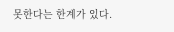못한다는 한계가 있다.